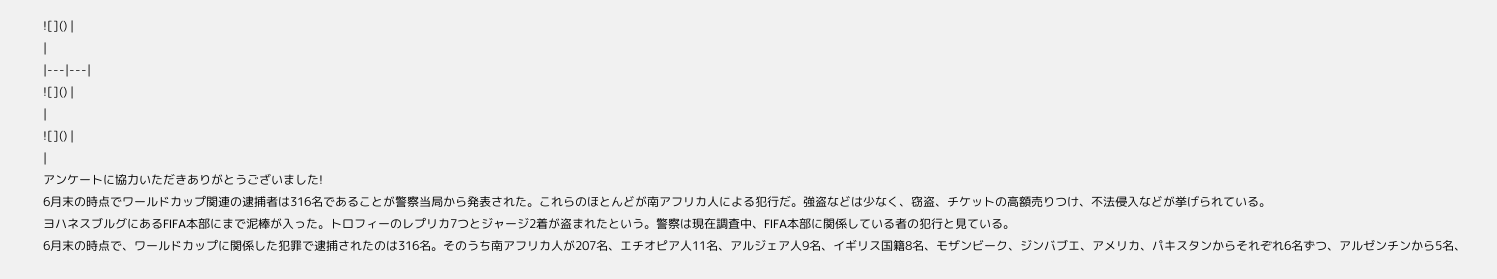![]() |
|
|---|---|
![]() |
|
![]() |
|
アンケートに協力いただきありがとうございました!
6月末の時点でワールドカップ関連の逮捕者は316名であることが警察当局から発表された。これらのほとんどが南アフリカ人による犯行だ。強盗などは少なく、窃盗、チケットの高額売りつけ、不法侵入などが挙げられている。
ヨハネスブルグにあるFIFA本部にまで泥棒が入った。トロフィーのレプリカ7つとジャージ2着が盗まれたという。警察は現在調査中、FIFA本部に関係している者の犯行と見ている。
6月末の時点で、ワールドカップに関係した犯罪で逮捕されたのは316名。そのうち南アフリカ人が207名、エチオピア人11名、アルジェア人9名、イギリス国籍8名、モザンビーク、ジンバブエ、アメリカ、パキスタンからそれぞれ6名ずつ、アルゼンチンから5名、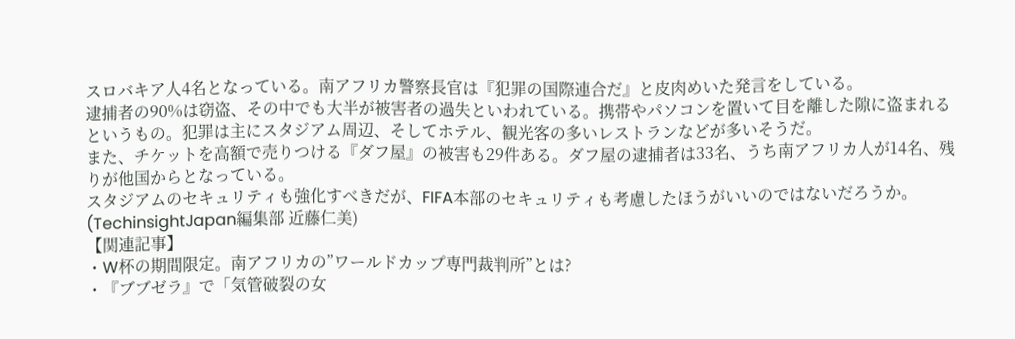スロバキア人4名となっている。南アフリカ警察長官は『犯罪の国際連合だ』と皮肉めいた発言をしている。
逮捕者の90%は窃盗、その中でも大半が被害者の過失といわれている。携帯やパソコンを置いて目を離した隙に盗まれるというもの。犯罪は主にスタジアム周辺、そしてホテル、観光客の多いレストランなどが多いそうだ。
また、チケットを高額で売りつける『ダフ屋』の被害も29件ある。ダフ屋の逮捕者は33名、うち南アフリカ人が14名、残りが他国からとなっている。
スタジアムのセキュリティも強化すべきだが、FIFA本部のセキュリティも考慮したほうがいいのではないだろうか。
(TechinsightJapan編集部 近藤仁美)
【関連記事】
・W杯の期間限定。南アフリカの”ワールドカップ専門裁判所”とは?
・『ブブゼラ』で「気管破裂の女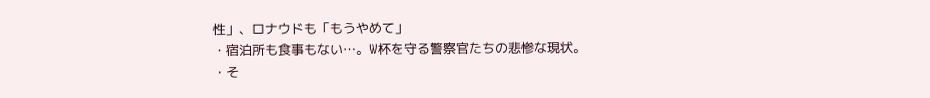性」、ロナウドも「もうやめて」
・宿泊所も食事もない…。W杯を守る警察官たちの悲惨な現状。
・そ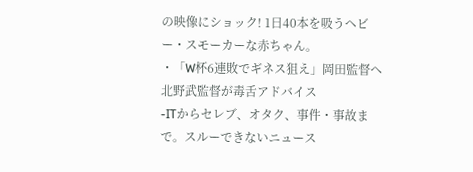の映像にショック! 1日40本を吸うヘビー・スモーカーな赤ちゃん。
・「W杯6連敗でギネス狙え」岡田監督へ北野武監督が毒舌アドバイス
-ITからセレブ、オタク、事件・事故まで。スルーできないニュース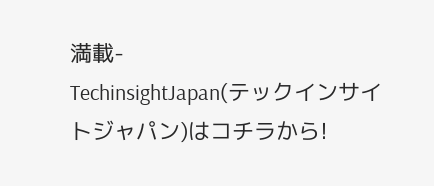満載-
TechinsightJapan(テックインサイトジャパン)はコチラから!